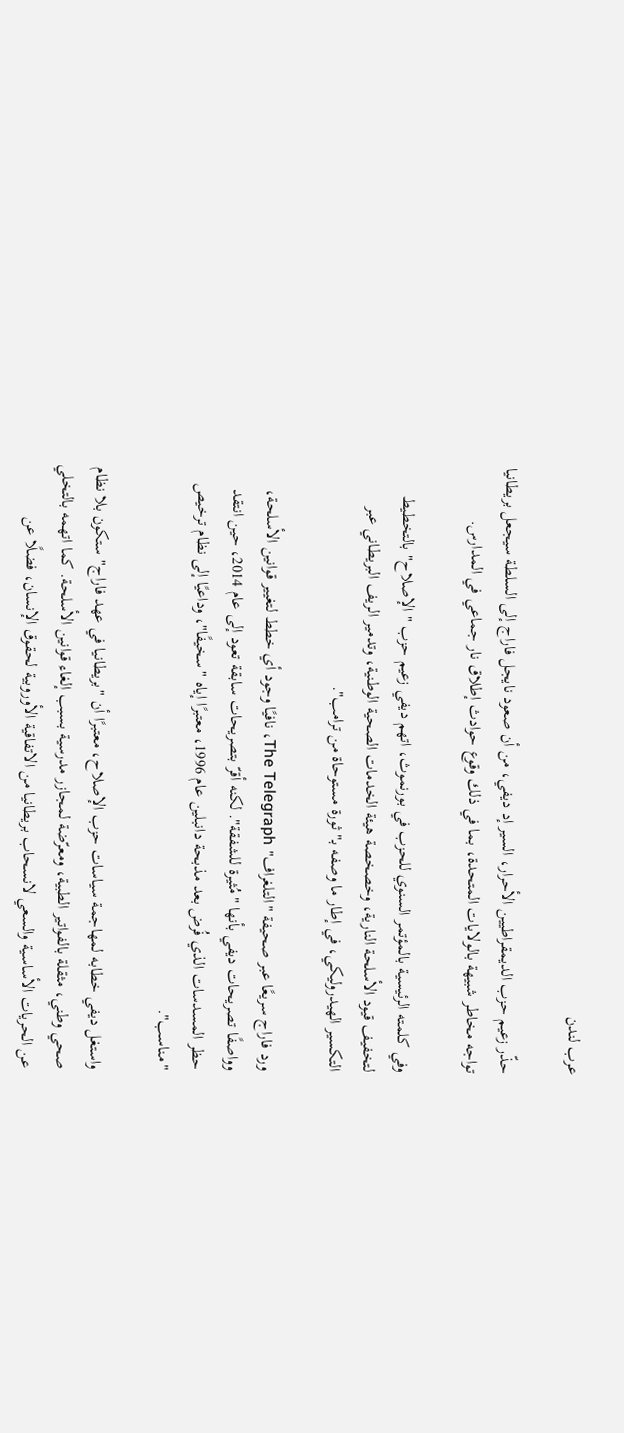عرب لندن

حذّر زعيم حزب الديمقراطيين الأحرار، السير إد ديفي، من أن صعود نايجل فاراج إلى السلطة سيجعل بريطانيا تواجه مخاطر شبيهة بالولايات المتحدة، بما في ذلك وقوع حوادث إطلاق نار جماعي في المدارس.

وفي كلمته الرئيسية بالمؤتمر السنوي للحزب في بورنموث، اتهم ديفي زعيم حزب "الإصلاح" بالتخطيط لتخفيف قيود الأسلحة النارية، وخصخصة هيئة الخدمات الصحية الوطنية، وتدمير الريف البريطاني عبر التكسير الهيدروليكي، في إطار ما وصفه بـ"ثورة مستوحاة من ترامب".

ورد فاراج سريعًا عبر صحيفة "التلغراف" The Telegraph، نافيًا وجود أي خطط لتغيير قوانين الأسلحة، وواصفًا تصريحات ديفي بأنها "مُثيرة للشفقة". لكنه أقرّ بتصريحات سابقة تعود إلى عام 2014، حين انتقد حظر المسدسات الذي فُرض بعد مذبحة دانبلين عام 1996، معتبرًا إياه "سخيفًا"، وداعيًا إلى نظام ترخيص "مناسب".

واستغل ديفي خطابه لمهاجمة سياسات حزب الإصلاح، معتبرًا أن "بريطانيا في عهد فاراج" ستكون بلا نظام صحي وطني، مثقلة بالفواتير الطبية، ومعرّضة لمجازر مدرسية بسبب إلغاء قوانين الأسلحة. كما اتهمه بالتخلي عن الحريات الأساسية والسعي لانسحاب بريطانيا من الاتفاقية الأوروبية لحقوق الإنسان، فضلًا عن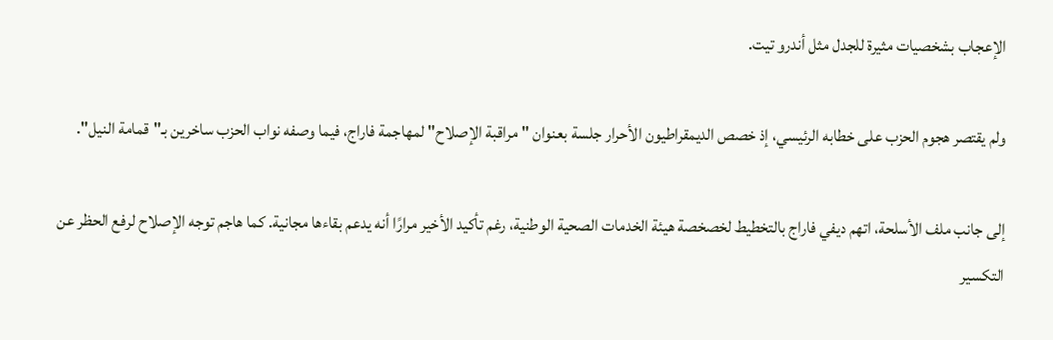الإعجاب بشخصيات مثيرة للجدل مثل أندرو تيت.

ولم يقتصر هجوم الحزب على خطابه الرئيسي، إذ خصص الديمقراطيون الأحرار جلسة بعنوان "مراقبة الإصلاح" لمهاجمة فاراج، فيما وصفه نواب الحزب ساخرين بـ"قمامة النيل".

إلى جانب ملف الأسلحة، اتهم ديفي فاراج بالتخطيط لخصخصة هيئة الخدمات الصحية الوطنية، رغم تأكيد الأخير مرارًا أنه يدعم بقاءها مجانية. كما هاجم توجه الإصلاح لرفع الحظر عن التكسير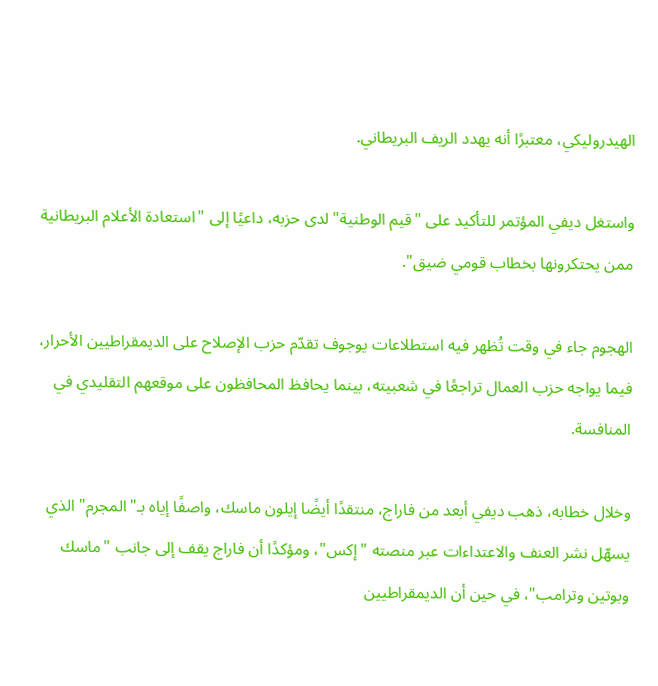الهيدروليكي، معتبرًا أنه يهدد الريف البريطاني.

واستغل ديفي المؤتمر للتأكيد على "قيم الوطنية" لدى حزبه، داعيًا إلى "استعادة الأعلام البريطانية ممن يحتكرونها بخطاب قومي ضيق".

الهجوم جاء في وقت تُظهر فيه استطلاعات يوجوف تقدّم حزب الإصلاح على الديمقراطيين الأحرار، فيما يواجه حزب العمال تراجعًا في شعبيته، بينما يحافظ المحافظون على موقعهم التقليدي في المنافسة.

وخلال خطابه، ذهب ديفي أبعد من فاراج، منتقدًا أيضًا إيلون ماسك، واصفًا إياه بـ"المجرم" الذي يسهّل نشر العنف والاعتداءات عبر منصته "إكس"، ومؤكدًا أن فاراج يقف إلى جانب "ماسك وبوتين وترامب"، في حين أن الديمقراطيين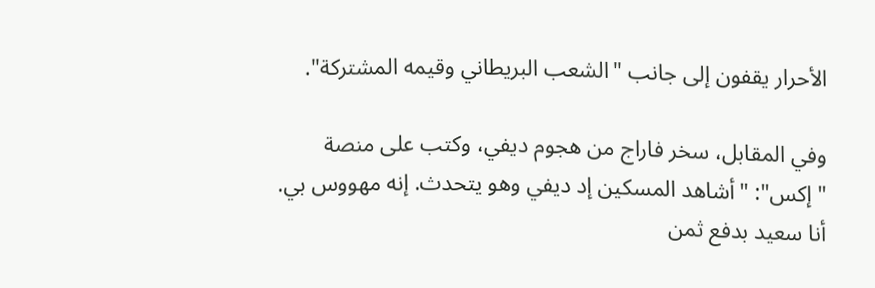الأحرار يقفون إلى جانب "الشعب البريطاني وقيمه المشتركة".

وفي المقابل، سخر فاراج من هجوم ديفي، وكتب على منصة "إكس": "أشاهد المسكين إد ديفي وهو يتحدث. إنه مهووس بي. أنا سعيد بدفع ثمن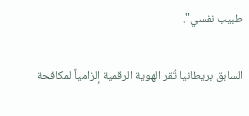طبيب نفسي".

السابق بريطانيا تُقر الهوية الرقمية إلزامياً لمكافحة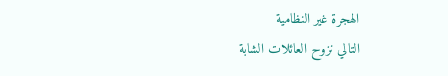الهجرة غير النظامية
التالي نزوح العائلات الشابة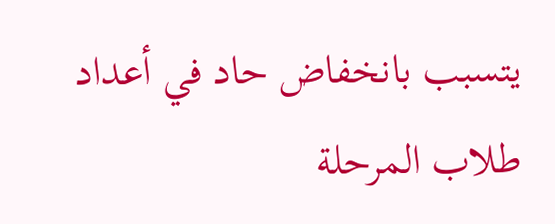يتسبب بانخفاض حاد في أعداد طلاب المرحلة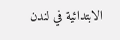الابتدائية في لندن